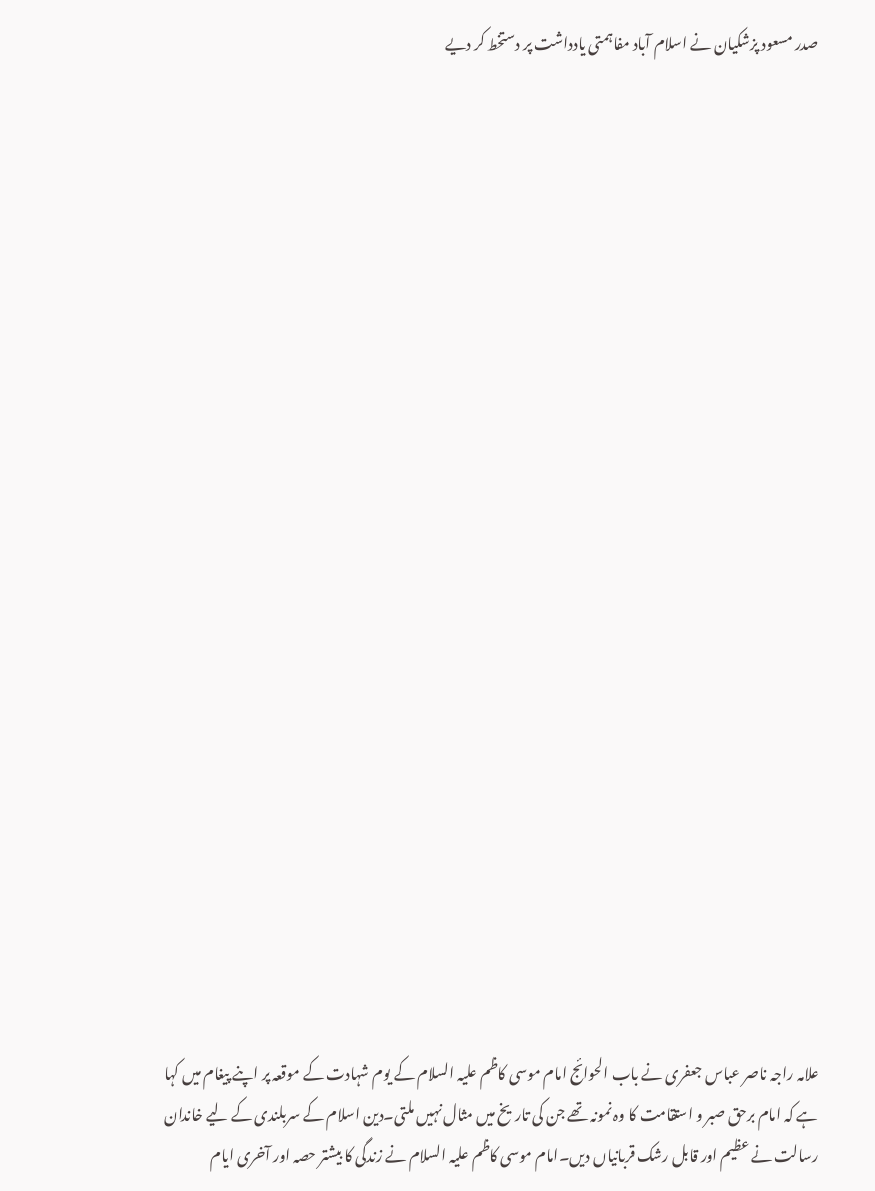صدر مسعود پزشکیان نے اسلام آباد مفاہمتی یادداشت پر دستخط کر دیے
























علامہ راجہ ناصر عباس جعفری نے باب الحوائج امام موسی کاظم علیہ السلام کے یوم شہادت کے موقعہ پر اپنے پیغام میں کہا ہے کہ امام برحق صبر و استقامت کا وہ نمونہ تھے جن کی تاریخ میں مثال نہیں ملتی۔دین اسلام کے سربلندی کے لیے خاندان رسالت نے عظیم اور قابل رشک قربانیاں دیں۔امام موسی کاظم علیہ السلام نے زندگی کا بیشتر حصہ اور آخری ایام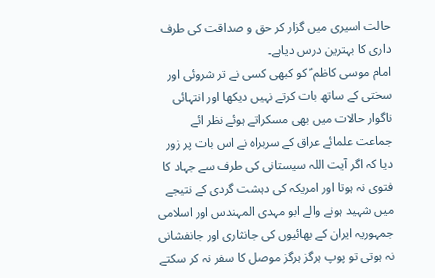حالت اسیری میں گزار کر حق و صداقت کی طرف داری کا بہترین درس دیاہے۔
امام موسی کاظم ؑ کو کبھی کسی نے تر شروئی اور سختی کے ساتھ بات کرتے نہیں دیکھا اور انتہائی ناگوار حالات میں بھی مسکراتے ہوئے نظر ائے
جماعت علمائے عراق کے سربراہ نے اس بات پر زور دیا کہ اگر آیت اللہ سیستانی کی طرف سے جہاد کا فتوی نہ ہوتا اور امریکہ کی دہشت گردی کے نتیجے میں شہید ہونے والے ابو مہدی المہندس اور اسلامی جمہوریہ ایران کے بھائیوں کی جانثاری اور جانفشانی نہ ہوتی تو پوپ ہرگز ہرگز موصل کا سفر نہ کر سکتے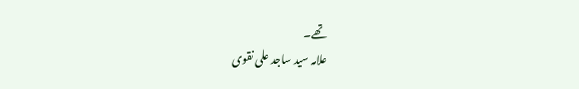تھے۔
علامہ سید ساجد علی نقوی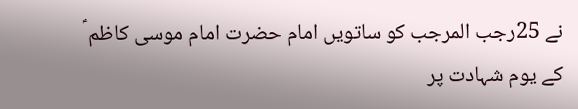نے 25رجب المرجب کو ساتویں امام حضرت امام موسی کاظم ؑ کے یوم شہادت پر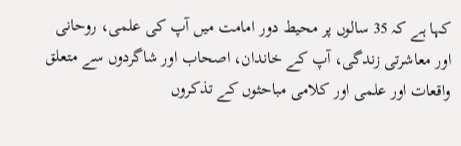کہا ہے کہ 35 سالوں پر محیط دور امامت میں آپ کی علمی، روحانی اور معاشرتی زندگی، آپ کے خاندان، اصحاب اور شاگردوں سے متعلق واقعات اور علمی اور کلامی مباحثوں کے تذکروں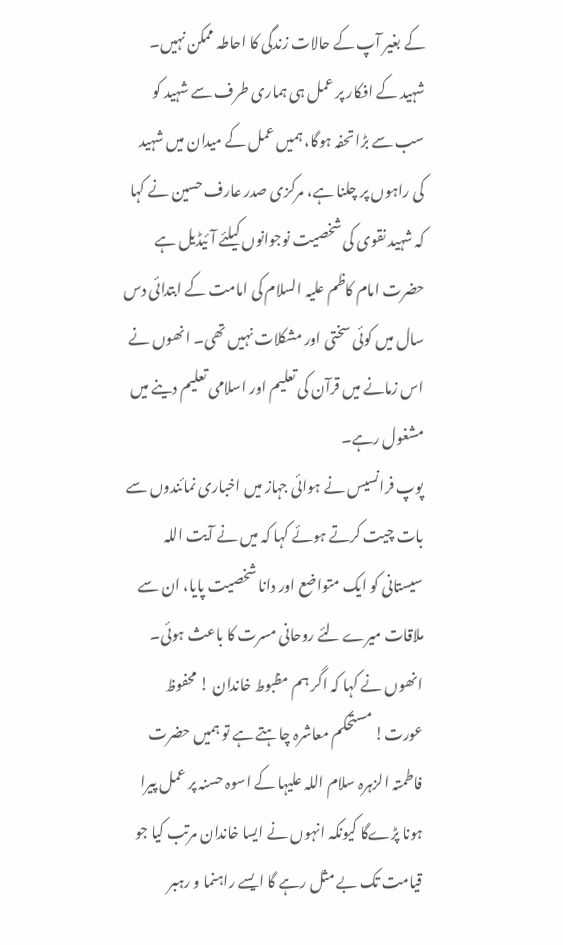کے بغیر آپ کے حالات زندگی کا احاطہ ممکن نہیں۔
شہید کے افکار پر عمل ہی ہماری طرف سے شہید کو سب سے بڑا تحفہ ہوگا، ہمیں عمل کے میدان میں شہید کی راہوں پر چلنا ہے، مرکزی صدر عارف حسین نے کہا کہ شہید نقوی کی شخصیت نوجوانوں کیلئے آئیڈیل ہے
حضرت امام کاظم علیہ السلام کی امامت کے ابتدائی دس سال میں کوئی سختی اور مشکلات نہیں تھی۔ انھوں نے اس زمانے میں قرآن کی تعلیم اور اسلامی تعلیم دینے میں مشغول رہے۔
پوپ فرانسیس نے ہوائی جہاز میں اخباری نمائندوں سے بات چیت کرتے ہوئے کہا کہ میں نے آیت اللہ سیستانی کو ایک متواضع اور دانا شخصیت پایا، ان سے ملاقات میرے لئے روحانی مسرت کا باعث ہوئی۔
انھوں نے کہا کہ اگر ہم مظبوط خاندان ! محفوظ عورت! مستحکم معاشرہ چاہتے ہے تو ہمیں حضرت فاطمتہ الزہرہ سلام اللہ علیہا کے اسوہ حسنہ پر عمل پیرا ہونا پڑےگا کیونکہ انہوں نے ایسا خاندان مرتب کیا جو قیامت تک بے مثل رہے گا ایسے راہنما و رہبر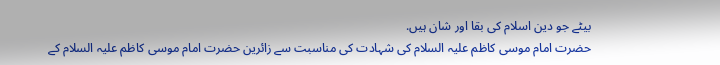بیٹے جو دین اسلام کی بقا اور شان ہیں.
حضرت امام موسی کاظم علیہ السلام کی شہادت کی مناسبت سے زائرین حضرت امام موسی کاظم علیہ السلام کے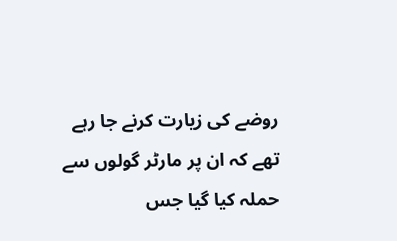روضے کی زیارت کرنے جا رہے تھے کہ ان پر مارٹر گولوں سے حملہ کیا گیا جس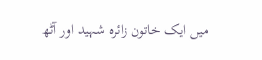میں ایک خاتون زائرہ شہید اور آٹھ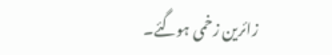زائرین زخمی ہوگئے۔